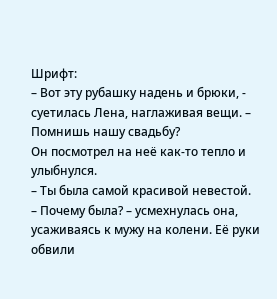Шрифт:
– Вот эту рубашку надень и брюки, - суетилась Лена, наглаживая вещи. – Помнишь нашу свадьбу?
Он посмотрел на неё как-то тепло и улыбнулся.
– Ты была самой красивой невестой.
– Почему была? – усмехнулась она, усаживаясь к мужу на колени. Её руки обвили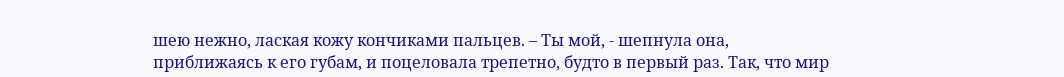шею нежно, лаская кожу кончиками пальцев. – Ты мой, - шепнула она, приближаясь к его губам, и поцеловала трепетно, будто в первый раз. Так, что мир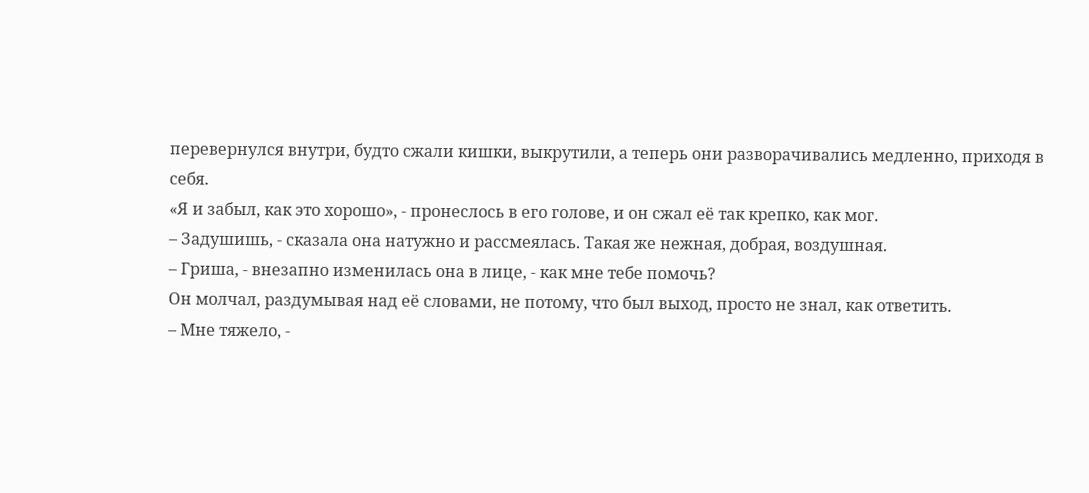перевернулся внутри, будто сжали кишки, выкрутили, а теперь они разворачивались медленно, приходя в себя.
«Я и забыл, как это хорошо», - пронеслось в его голове, и он сжал её так крепко, как мог.
– Задушишь, - сказала она натужно и рассмеялась. Такая же нежная, добрая, воздушная.
– Гриша, - внезапно изменилась она в лице, - как мне тебе помочь?
Он молчал, раздумывая над её словами, не потому, что был выход, просто не знал, как ответить.
– Мне тяжело, -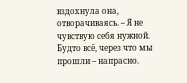вздохнула она, отворачиваясь. – Я не чувствую себя нужной. Будто всё, через что мы прошли – напрасно.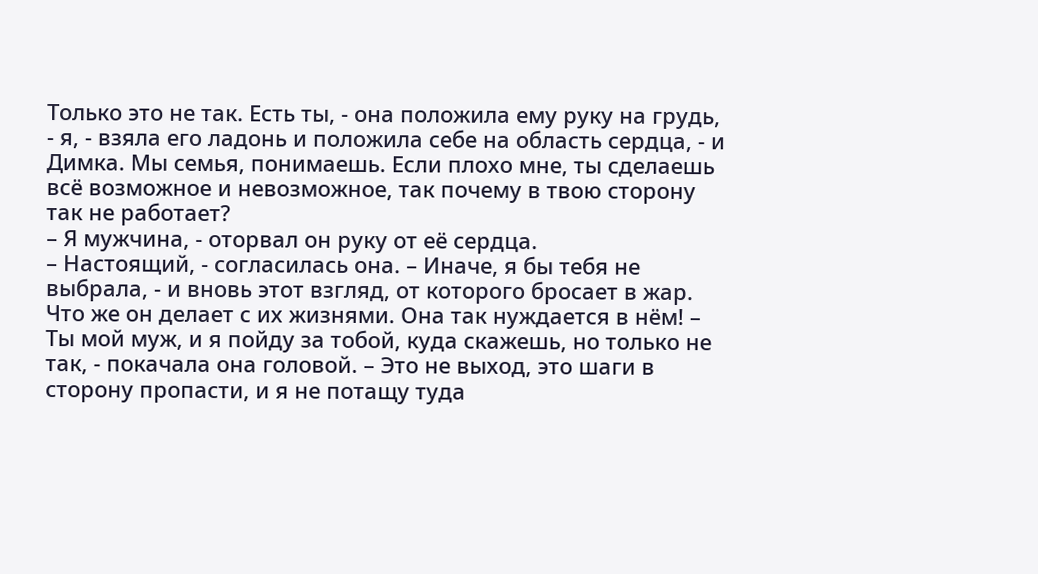Только это не так. Есть ты, - она положила ему руку на грудь, - я, - взяла его ладонь и положила себе на область сердца, - и Димка. Мы семья, понимаешь. Если плохо мне, ты сделаешь всё возможное и невозможное, так почему в твою сторону так не работает?
– Я мужчина, - оторвал он руку от её сердца.
– Настоящий, - согласилась она. – Иначе, я бы тебя не выбрала, - и вновь этот взгляд, от которого бросает в жар. Что же он делает с их жизнями. Она так нуждается в нём! – Ты мой муж, и я пойду за тобой, куда скажешь, но только не так, - покачала она головой. – Это не выход, это шаги в сторону пропасти, и я не потащу туда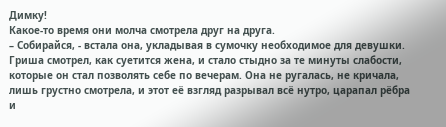Димку!
Какое-то время они молча смотрела друг на друга.
– Собирайся, - встала она, укладывая в сумочку необходимое для девушки.
Гриша смотрел, как суетится жена, и стало стыдно за те минуты слабости, которые он стал позволять себе по вечерам. Она не ругалась, не кричала, лишь грустно смотрела, и этот её взгляд разрывал всё нутро, царапал рёбра и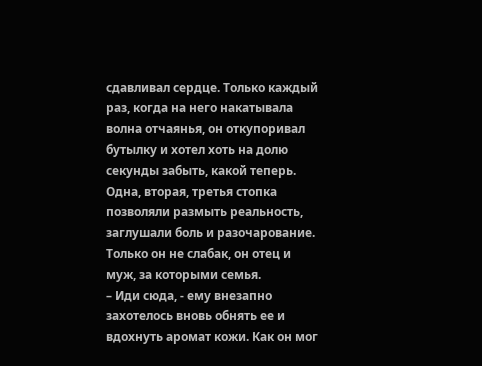сдавливал сердце. Только каждый раз, когда на него накатывала волна отчаянья, он откупоривал бутылку и хотел хоть на долю секунды забыть, какой теперь. Одна, вторая, третья стопка позволяли размыть реальность, заглушали боль и разочарование. Только он не слабак, он отец и муж, за которыми семья.
– Иди сюда, - ему внезапно захотелось вновь обнять ее и вдохнуть аромат кожи. Как он мог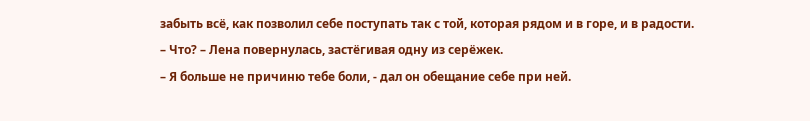забыть всё, как позволил себе поступать так с той, которая рядом и в горе, и в радости.
– Что? – Лена повернулась, застёгивая одну из серёжек.
– Я больше не причиню тебе боли, - дал он обещание себе при ней.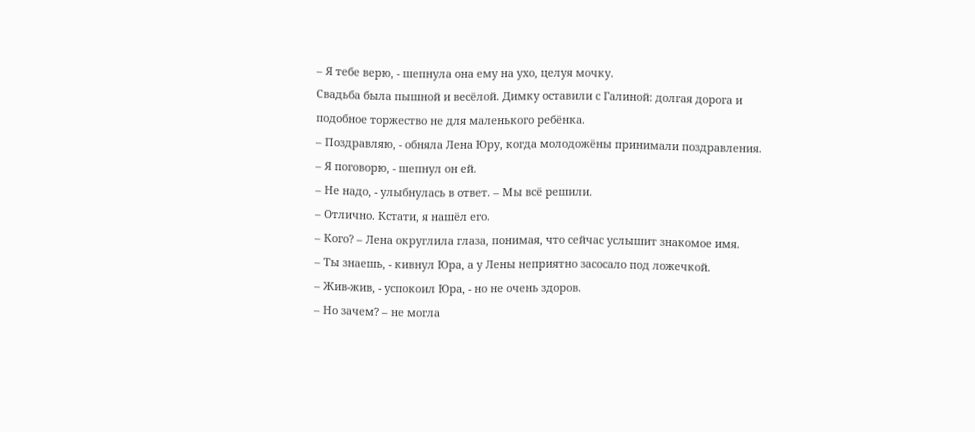– Я тебе верю, - шепнула она ему на ухо, целуя мочку.
Свадьба была пышной и весёлой. Димку оставили с Галиной: долгая дорога и подобное торжество не для маленького ребёнка.
– Поздравляю, - обняла Лена Юру, когда молодожёны принимали поздравления.
– Я поговорю, - шепнул он ей.
– Не надо, - улыбнулась в ответ. – Мы всё решили.
– Отлично. Кстати, я нашёл его.
– Кого? – Лена округлила глаза, понимая, что сейчас услышит знакомое имя.
– Ты знаешь, - кивнул Юра, а у Лены неприятно засосало под ложечкой.
– Жив-жив, - успокоил Юра, - но не очень здоров.
– Но зачем? – не могла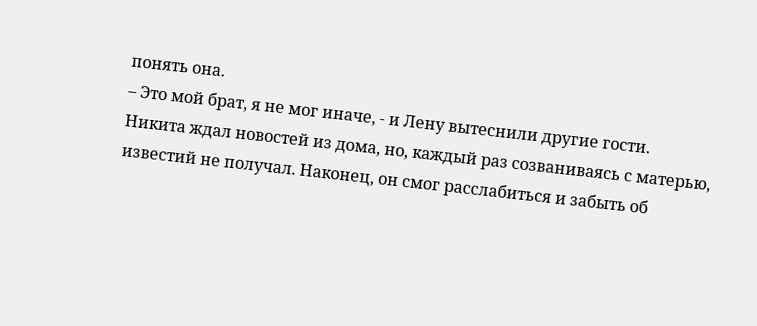понять она.
– Это мой брат, я не мог иначе, - и Лену вытеснили другие гости.
Никита ждал новостей из дома, но, каждый раз созваниваясь с матерью, известий не получал. Наконец, он смог расслабиться и забыть об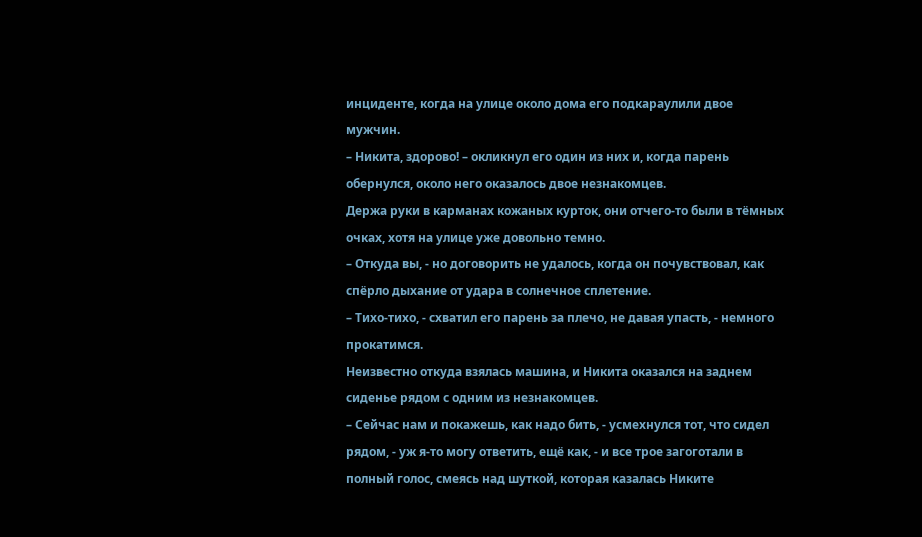инциденте, когда на улице около дома его подкараулили двое мужчин.
– Никита, здорово! – окликнул его один из них и, когда парень обернулся, около него оказалось двое незнакомцев.
Держа руки в карманах кожаных курток, они отчего-то были в тёмных очках, хотя на улице уже довольно темно.
– Откуда вы, - но договорить не удалось, когда он почувствовал, как спёрло дыхание от удара в солнечное сплетение.
– Тихо-тихо, - схватил его парень за плечо, не давая упасть, - немного прокатимся.
Неизвестно откуда взялась машина, и Никита оказался на заднем сиденье рядом с одним из незнакомцев.
– Сейчас нам и покажешь, как надо бить, - усмехнулся тот, что сидел рядом, - уж я-то могу ответить, ещё как, - и все трое загоготали в полный голос, смеясь над шуткой, которая казалась Никите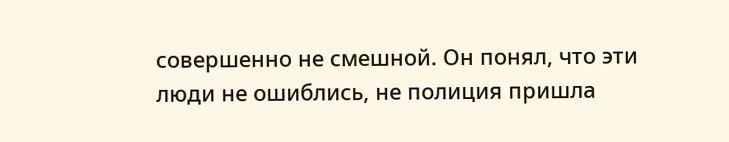совершенно не смешной. Он понял, что эти люди не ошиблись, не полиция пришла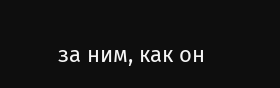за ним, как он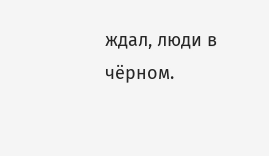ждал, люди в чёрном.